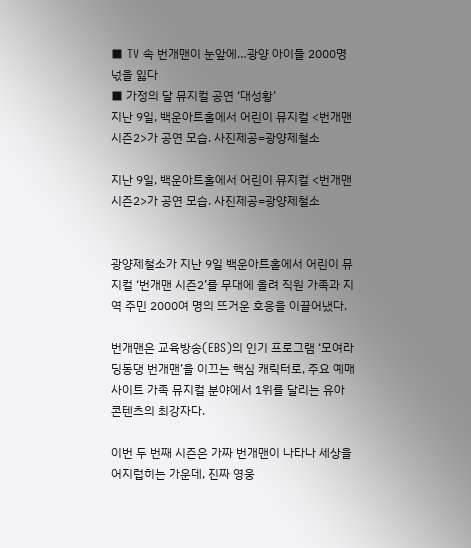■ TV 속 번개맨이 눈앞에…광양 아이들 2000명 넋을 잃다
■ 가정의 달 뮤지컬 공연 ‘대성황’
지난 9일, 백운아트홀에서 어린이 뮤지컬 <번개맨 시즌2>가 공연 모습. 사진제공=광양제철소

지난 9일, 백운아트홀에서 어린이 뮤지컬 <번개맨 시즌2>가 공연 모습. 사진제공=광양제철소


광양제철소가 지난 9일 백운아트홀에서 어린이 뮤지컬 ‘번개맨 시즌2’를 무대에 올려 직원 가족과 지역 주민 2000여 명의 뜨거운 호응을 이끌어냈다.

번개맨은 교육방송(EBS)의 인기 프로그램 ‘모여라 딩동댕 번개맨’을 이끄는 핵심 캐릭터로, 주요 예매 사이트 가족 뮤지컬 분야에서 1위를 달리는 유아 콘텐츠의 최강자다.

이번 두 번째 시즌은 가짜 번개맨이 나타나 세상을 어지럽히는 가운데, 진짜 영웅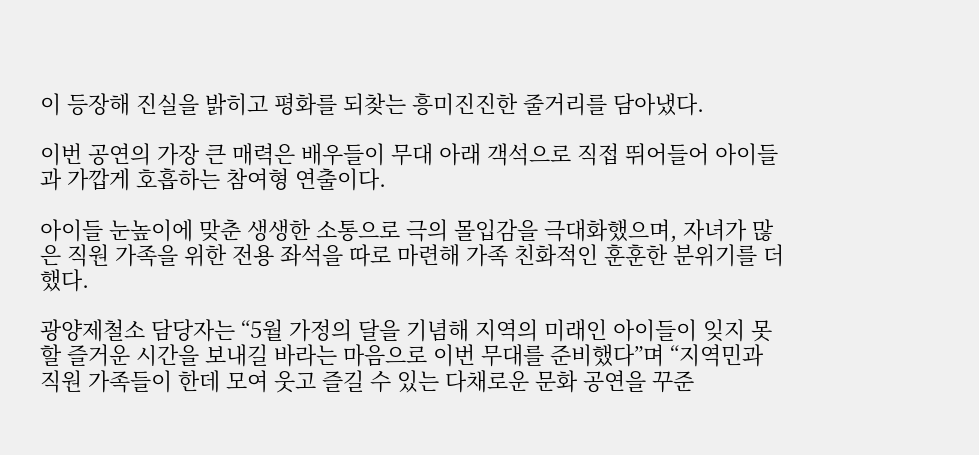이 등장해 진실을 밝히고 평화를 되찾는 흥미진진한 줄거리를 담아냈다.

이번 공연의 가장 큰 매력은 배우들이 무대 아래 객석으로 직접 뛰어들어 아이들과 가깝게 호흡하는 참여형 연출이다.

아이들 눈높이에 맞춘 생생한 소통으로 극의 몰입감을 극대화했으며, 자녀가 많은 직원 가족을 위한 전용 좌석을 따로 마련해 가족 친화적인 훈훈한 분위기를 더했다.

광양제철소 담당자는 “5월 가정의 달을 기념해 지역의 미래인 아이들이 잊지 못할 즐거운 시간을 보내길 바라는 마음으로 이번 무대를 준비했다”며 “지역민과 직원 가족들이 한데 모여 웃고 즐길 수 있는 다채로운 문화 공연을 꾸준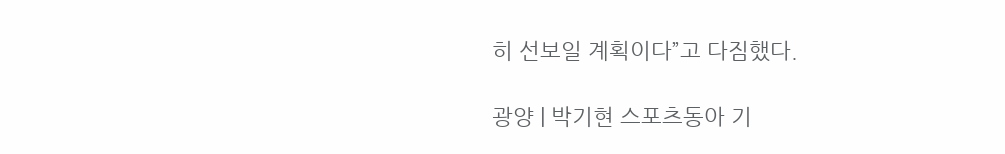히 선보일 계획이다”고 다짐했다.

광양 | 박기현 스포츠동아 기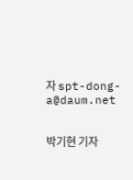자 spt-dong-a@daum.net


박기현 기자